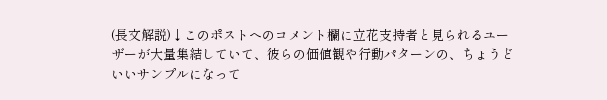(長文解説)↓このポストへのコメント欄に立花支持者と見られるユーザーが大量集結していて、彼らの価値観や行動パターンの、ちょうどいいサンプルになって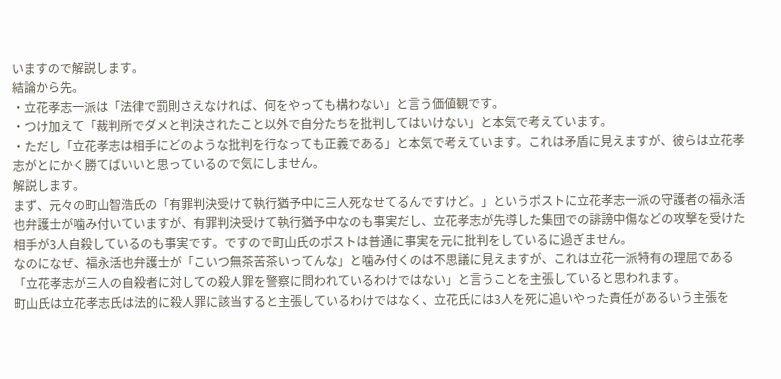いますので解説します。
結論から先。
・立花孝志一派は「法律で罰則さえなければ、何をやっても構わない」と言う価値観です。
・つけ加えて「裁判所でダメと判決されたこと以外で自分たちを批判してはいけない」と本気で考えています。
・ただし「立花孝志は相手にどのような批判を行なっても正義である」と本気で考えています。これは矛盾に見えますが、彼らは立花孝志がとにかく勝てばいいと思っているので気にしません。
解説します。
まず、元々の町山智浩氏の「有罪判決受けて執行猶予中に三人死なせてるんですけど。」というポストに立花孝志一派の守護者の福永活也弁護士が噛み付いていますが、有罪判決受けて執行猶予中なのも事実だし、立花孝志が先導した集団での誹謗中傷などの攻撃を受けた相手が3人自殺しているのも事実です。ですので町山氏のポストは普通に事実を元に批判をしているに過ぎません。
なのになぜ、福永活也弁護士が「こいつ無茶苦茶いってんな」と噛み付くのは不思議に見えますが、これは立花一派特有の理屈である「立花孝志が三人の自殺者に対しての殺人罪を警察に問われているわけではない」と言うことを主張していると思われます。
町山氏は立花孝志氏は法的に殺人罪に該当すると主張しているわけではなく、立花氏には3人を死に追いやった責任があるいう主張を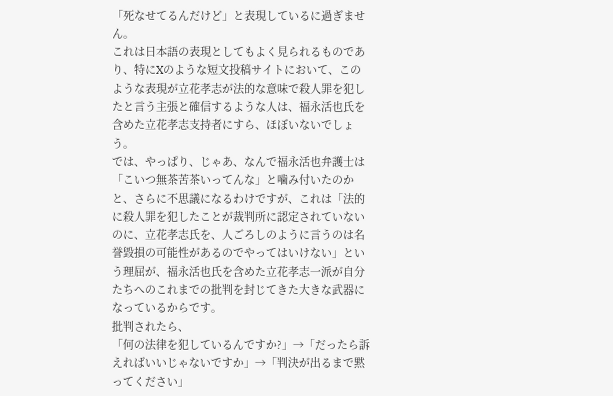「死なせてるんだけど」と表現しているに過ぎません。
これは日本語の表現としてもよく見られるものであり、特にXのような短文投稿サイトにおいて、このような表現が立花孝志が法的な意味で殺人罪を犯したと言う主張と確信するような人は、福永活也氏を含めた立花孝志支持者にすら、ほぼいないでしょう。
では、やっぱり、じゃあ、なんで福永活也弁護士は「こいつ無茶苦茶いってんな」と噛み付いたのかと、さらに不思議になるわけですが、これは「法的に殺人罪を犯したことが裁判所に認定されていないのに、立花孝志氏を、人ごろしのように言うのは名誉毀損の可能性があるのでやってはいけない」という理屈が、福永活也氏を含めた立花孝志一派が自分たちへのこれまでの批判を封じてきた大きな武器になっているからです。
批判されたら、
「何の法律を犯しているんですか?」→「だったら訴えればいいじゃないですか」→「判決が出るまで黙ってください」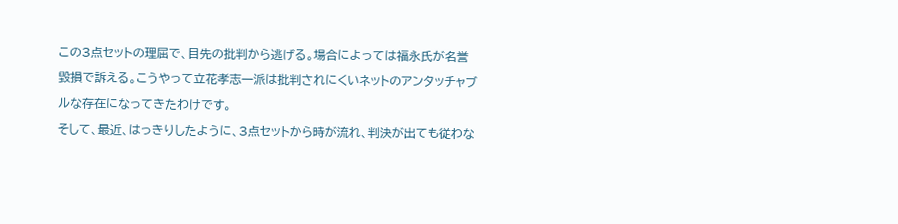この3点セットの理屈で、目先の批判から逃げる。場合によっては福永氏が名誉毀損で訴える。こうやって立花孝志一派は批判されにくいネットのアンタッチャブルな存在になってきたわけです。
そして、最近、はっきりしたように、3点セットから時が流れ、判決が出ても従わな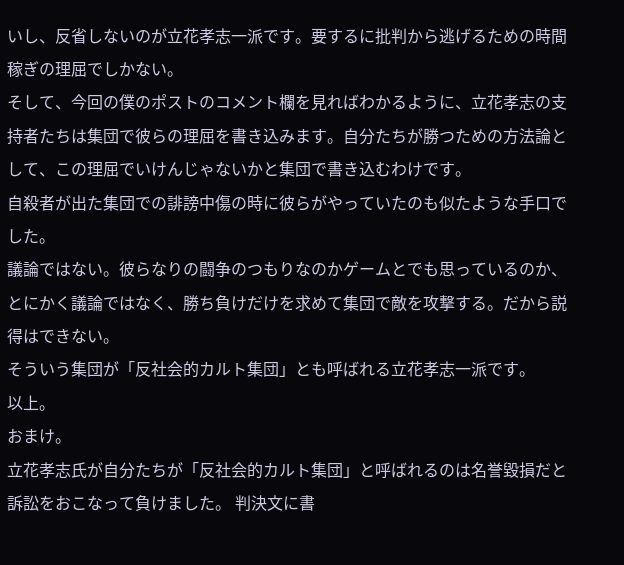いし、反省しないのが立花孝志一派です。要するに批判から逃げるための時間稼ぎの理屈でしかない。
そして、今回の僕のポストのコメント欄を見ればわかるように、立花孝志の支持者たちは集団で彼らの理屈を書き込みます。自分たちが勝つための方法論として、この理屈でいけんじゃないかと集団で書き込むわけです。
自殺者が出た集団での誹謗中傷の時に彼らがやっていたのも似たような手口でした。
議論ではない。彼らなりの闘争のつもりなのかゲームとでも思っているのか、とにかく議論ではなく、勝ち負けだけを求めて集団で敵を攻撃する。だから説得はできない。
そういう集団が「反社会的カルト集団」とも呼ばれる立花孝志一派です。
以上。
おまけ。
立花孝志氏が自分たちが「反社会的カルト集団」と呼ばれるのは名誉毀損だと訴訟をおこなって負けました。 判決文に書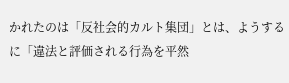かれたのは「反社会的カルト集団」とは、ようするに「違法と評価される行為を平然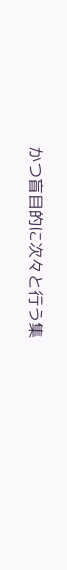かつ盲目的に次々と行う集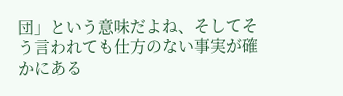団」という意味だよね、そしてそう言われても仕方のない事実が確かにある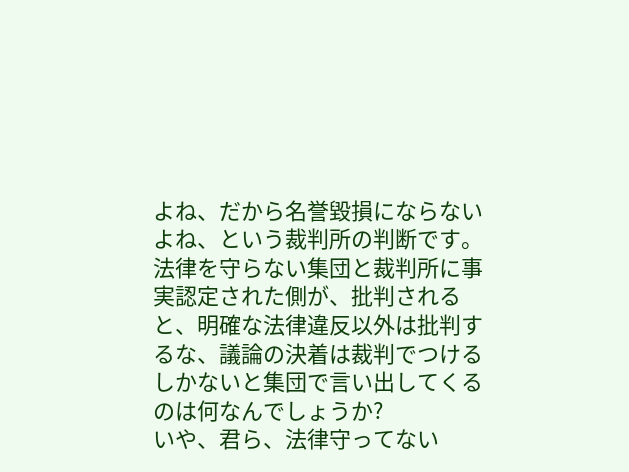よね、だから名誉毀損にならないよね、という裁判所の判断です。
法律を守らない集団と裁判所に事実認定された側が、批判されると、明確な法律違反以外は批判するな、議論の決着は裁判でつけるしかないと集団で言い出してくるのは何なんでしょうか?
いや、君ら、法律守ってない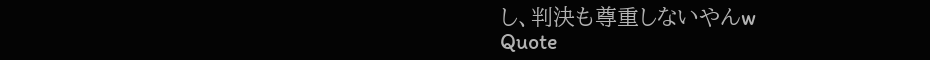し、判決も尊重しないやんw
Quote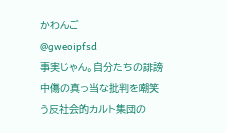かわんご
@gweoipfsd
事実じゃん。自分たちの誹謗中傷の真っ当な批判を嘲笑う反社会的カルト集団の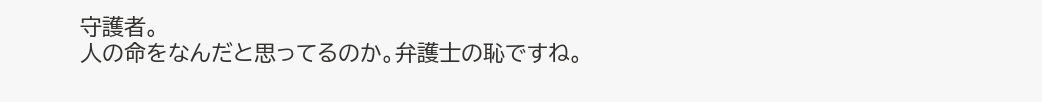守護者。
人の命をなんだと思ってるのか。弁護士の恥ですね。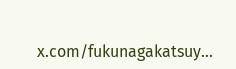x.com/fukunagakatsuy…